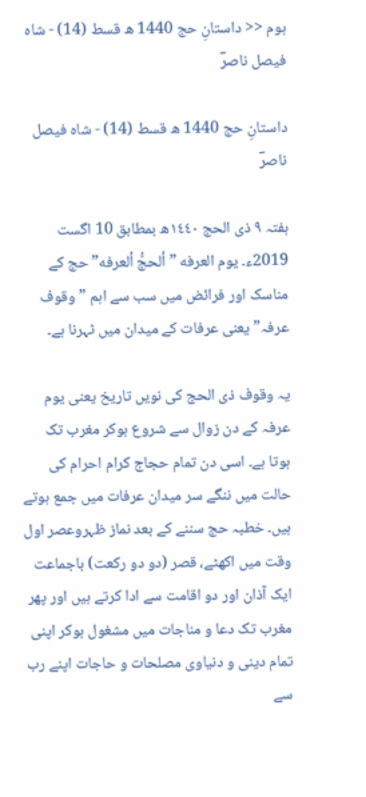ہوم << داستانِ حج 1440 ھ قسط (14) - شاہ فیصل ناصرؔ

داستانِ حج 1440 ھ قسط (14) - شاہ فیصل ناصرؔ

ہفتہ ٩ ذی الحج ١٤٤٠ھ بمطابق 10 اگست 2019ء۔ یوم العرفه ”ألحجُّ ألعرفه” حج كے مناسک اور فرائض میں سب سے اہم ”وقوف عرفہ” یعنی عرفات کے میدان میں ٹہرنا ہے۔

یہ وقوف ذی الحج کی نویں تاریخ یعنی یوم عرفہ کے دن زوال سے شروع ہوکر مغرب تک ہوتا ہے۔ اسی دن تمام حجاج کرام احرام کی حالت میں ننگے سر میدان عرفات میں جمع ہوتے ہیں۔ خطبہ حج سننے کے بعد نماز ظہروعصر اول وقت میں اکھٹے، قصر (دو دو رکعت) باجماعت ایک آذان اور دو اقامت سے ادا کرتے ہیں اور پھر مغرب تک دعا و مناجات میں مشغول ہوکر اپنی تمام دینی و دنیاوی مصلحات و حاجات اپنے رب سے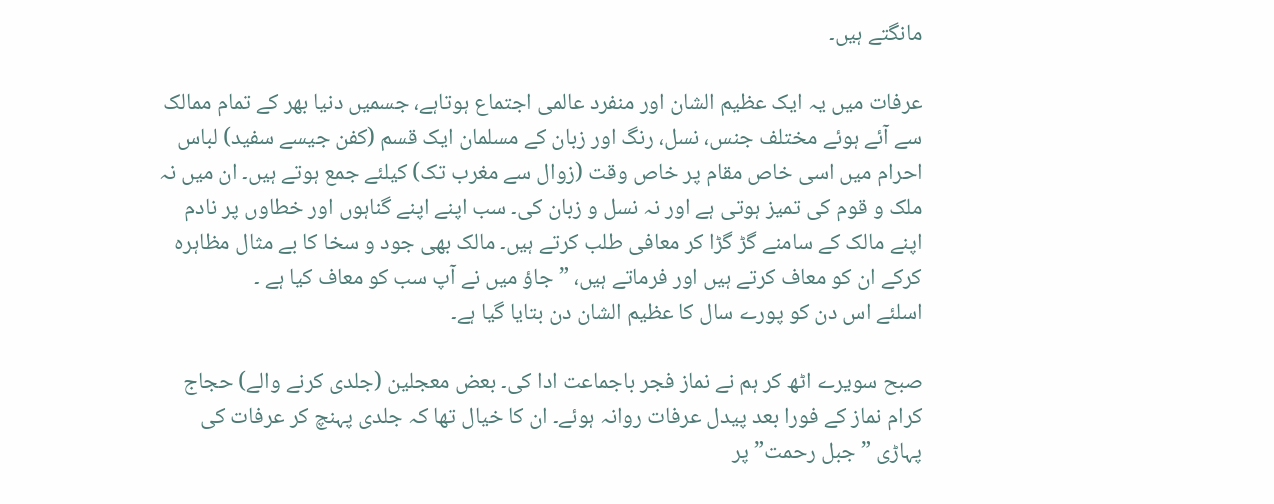مانگتے ہیں۔

عرفات میں یہ ایک عظیم الشان اور منفرد عالمی اجتماع ہوتاہے، جسمیں دنیا بھر کے تمام ممالک سے آئے ہوئے مختلف جنس، نسل، رنگ اور زبان کے مسلمان ایک قسم (کفن جیسے سفید) لباس احرام میں اسی خاص مقام پر خاص وقت (زوال سے مغرب تک) کیلئے جمع ہوتے ہیں۔ ان میں نہ ملک و قوم کی تمیز ہوتی ہے اور نہ نسل و زبان کی۔ سب اپنے اپنے گناہوں اور خطاوں پر نادم اپنے مالک کے سامنے گڑ گڑا کر معافی طلب کرتے ہیں۔ مالک بھی جود و سخا کا بے مثال مظاہرہ کرکے ان کو معاف کرتے ہیں اور فرماتے ہیں، ” جاؤ میں نے آپ سب کو معاف کیا ہے ۔
اسلئے اس دن کو پورے سال کا عظیم الشان دن بتایا گیا ہے۔

صبح سویرے اٹھ کر ہم نے نماز فجر باجماعت ادا کی۔ بعض معجلین (جلدی کرنے والے) حجاج کرام نماز کے فورا بعد پیدل عرفات روانہ ہوئے۔ ان کا خیال تھا کہ جلدی پہنچ کر عرفات کی پہاڑی ”جبل رحمت” پر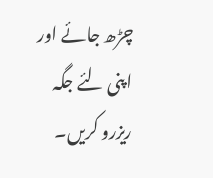چڑھ جائے اور اپنی لئے جگہ ریزرو کریں۔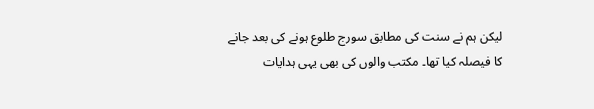لیکن ہم نے سنت کی مطابق سورج طلوع ہونے کی بعد جانے کا فیصلہ کیا تھا۔ مکتب والوں کی بھی یہی ہدایات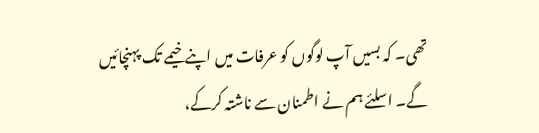تھی۔ کہ بسیں آپ لوگوں کو عرفات میں اپنے خیمے تک پہنچائیں گے۔ اسلئے ہم نے اطمنان سے ناشتہ کرکے،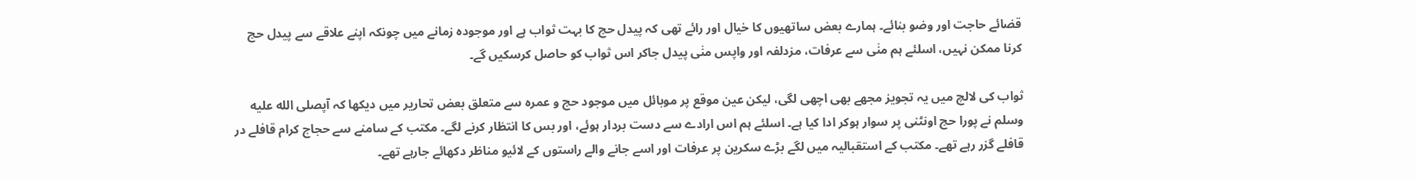قضائے حاجت اور وضو بنائے۔ ہمارے بعض ساتھیوں کا خیال اور رائے تھی کہ پیدل حج کا بہت ثواب ہے اور موجودہ زمانے میں چونکہ اپنے علاقے سے پیدل حج کرنا ممکن نہیں، اسلئے ہم منٰی سے عرفات، مزدلفہ اور واپس منٰی پیدل جاکر اس ثواب کو حاصل کرسکیں گے۔

ثواب کی لالچ میں یہ تجویز مجھے بھی اچھی لگی، لیکن عین موقع پر موبائل میں موجود حج و عمرہ سے متعلق بعض تحاریر میں دیکھا کہ آپصلى الله عليه وسلم نے پورا حج اونٹنی پر سوار ہوکر ادا کیا ہے۔ اسلئے ہم اس ارادے سے دست بردار ہوئے، اور بس کا انتظار کرنے لگے۔ مکتب کے سامنے سے حجاج کرام قافلے در قافلے گزر رہے تھے۔ مکتب کے استقبالیہ میں لگے بڑے سکرین پر عرفات اور اسے جانے والے راستوں کے لائیو مناظر دکھائے جارہے تھے۔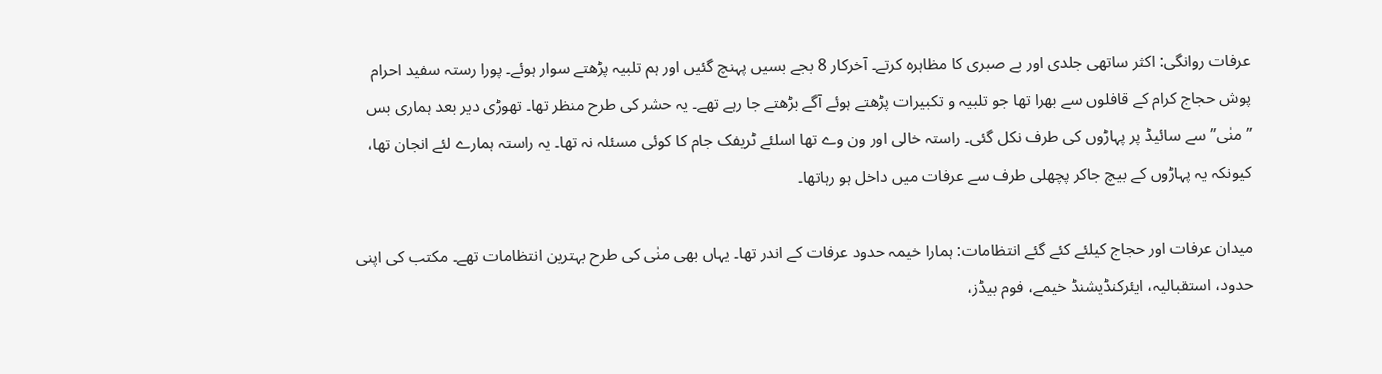عرفات روانگی: اکثر ساتھی جلدی اور بے صبری کا مظاہرہ کرتے۔ آخرکار 8 بجے بسیں پہنچ گئیں اور ہم تلبیہ پڑھتے سوار ہوئے۔ پورا رستہ سفید احرام پوش حجاج کرام کے قافلوں سے بھرا تھا جو تلبیہ و تکبیرات پڑھتے ہوئے آگے بڑھتے جا رہے تھے۔ یہ حشر کی طرح منظر تھا۔ تھوڑی دیر بعد ہماری بس ”منٰی” سے سائیڈ پر پہاڑوں کی طرف نکل گئی۔ راستہ خالی اور ون وے تھا اسلئے ٹریفک جام کا کوئی مسئلہ نہ تھا۔ یہ راستہ ہمارے لئے انجان تھا، کیونکہ یہ پہاڑوں کے بیچ جاکر پچھلی طرف سے عرفات میں داخل ہو رہاتھا۔

میدان عرفات اور حجاج کیلئے کئے گئے انتظامات: ہمارا خیمہ حدود عرفات کے اندر تھا۔ یہاں بھی منٰی کی طرح بہترین انتظامات تھے۔ مکتب کی اپنی حدود، استقبالیہ، ایئرکنڈیشنڈ خیمے، فوم بیڈز،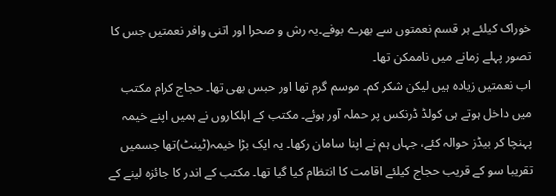خوراک کیلئے ہر قسم نعمتوں سے بھرے بوفے۔یہ رش و صحرا اور اتنی وافر نعمتیں جس کا تصور پہلے زمانے میں ناممکن تھا۔
اب نعمتیں زیادہ ہیں لیکن شکر کم۔ موسم گرم تھا اور حبس بھی تھا۔ حجاج کرام مکتب میں داخل ہوتے ہی کولڈ ڈرنکس پر حملہ آور ہوئے۔ مکتب کے اہلکاروں نے ہمیں اپنے خیمہ پہنچا کر بیڈز حوالہ کئے، جہاں ہم نے اپنا سامان رکھا۔ یہ ایک بڑا خیمہ(ٹینٹ)تھا جسمیں تقریبا سو کے قریب حجاج کیلئے اقامت کا انتظام کیا گیا تھا۔ مکتب کے اندر کا جائزہ لینے کے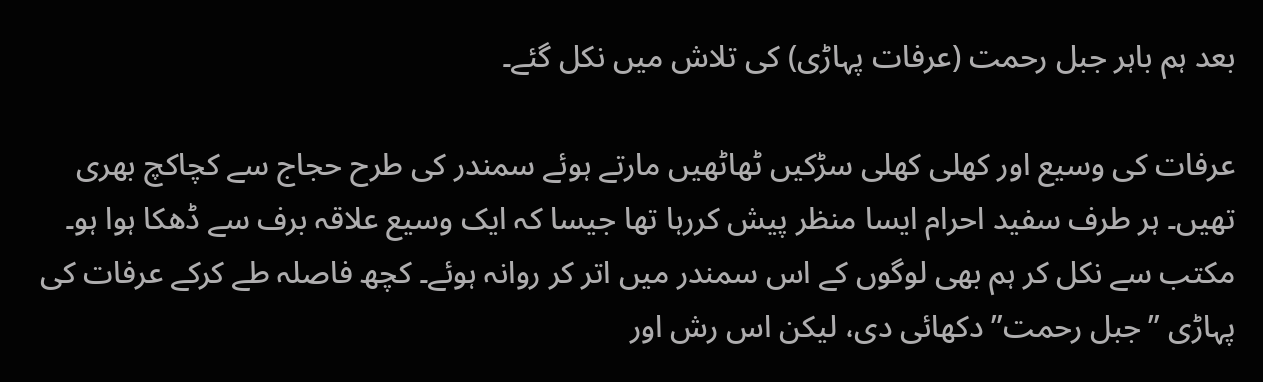بعد ہم باہر جبل رحمت (عرفات پہاڑی) کی تلاش میں نکل گئے۔

عرفات کی وسیع اور کھلی کھلی سڑکیں ٹھاٹھیں مارتے ہوئے سمندر کی طرح حجاج سے کچاکچ بھری تھیں۔ ہر طرف سفید احرام ایسا منظر پیش کررہا تھا جیسا کہ ایک وسیع علاقہ برف سے ڈھکا ہوا ہو۔ مکتب سے نکل کر ہم بھی لوگوں کے اس سمندر میں اتر کر روانہ ہوئے۔ کچھ فاصلہ طے کرکے عرفات کی پہاڑی ”جبل رحمت” دکھائی دی، لیکن اس رش اور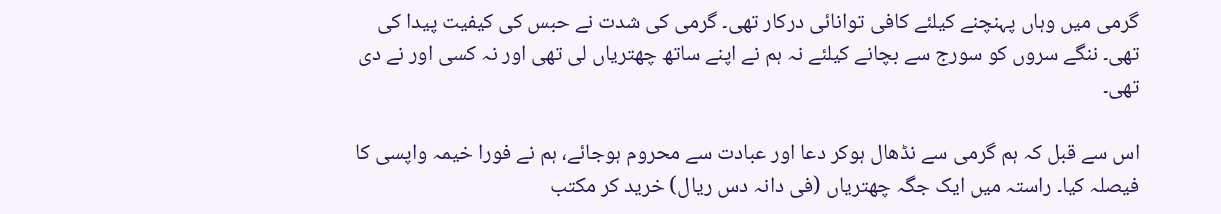گرمی میں وہاں پہنچنے کیلئے کافی توانائی درکار تھی۔ گرمی کی شدت نے حبس کی کیفیت پیدا کی تھی۔ ننگے سروں کو سورج سے بچانے کیلئے نہ ہم نے اپنے ساتھ چھتریاں لی تھی اور نہ کسی اور نے دی تھی۔

اس سے قبل کہ ہم گرمی سے نڈھال ہوکر دعا اور عبادت سے محروم ہوجائے، ہم نے فورا خیمہ واپسی کا فیصلہ کیا۔ راستہ میں ایک جگہ چھتریاں (فی دانہ دس ریال) خرید کر مکتب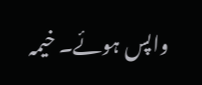واپس ہوئے۔ خیمہ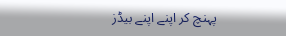پہنچ کر اپنے اپنے بیڈز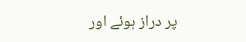پر دراز ہوئے اور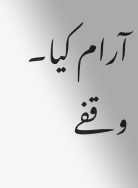آرام کیا۔ وقفے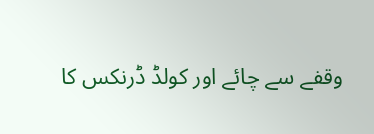وقفے سے چائے اور کولڈ ڈرنکس کا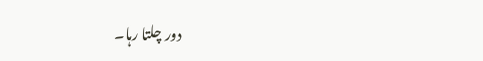دور چلتا رہا۔